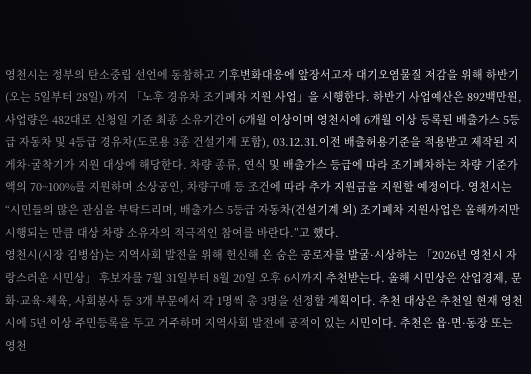영천시는 정부의 탄소중립 선언에 동참하고 기후변화대응에 앞장서고자 대기오염물질 저감을 위해 하반기(오는 5일부터 28일) 까지 「노후 경유차 조기폐차 지원 사업」을 시행한다. 하반기 사업예산은 892백만원, 사업량은 482대로 신청일 기준 최종 소유기간이 6개월 이상이며 영천시에 6개월 이상 등록된 배출가스 5등급 자동차 및 4등급 경유차(도로용 3종 건설기계 포함), 03.12.31.이전 배출허용기준을 적용받고 제작된 지게차·굴착기가 지원 대상에 해당한다. 차량 종류, 연식 및 배출가스 등급에 따라 조기폐차하는 차량 기준가액의 70~100%를 지원하며 소상공인, 차량구매 등 조건에 따라 추가 지원금을 지원할 예정이다. 영천시는 “시민들의 많은 관심을 부탁드리며, 배출가스 5등급 자동차(건설기계 외) 조기폐차 지원사업은 올해까지만 시행되는 만큼 대상 차량 소유자의 적극적인 참여를 바란다.”고 했다.
영천시(시장 김병삼)는 지역사회 발전을 위해 헌신해 온 숨은 공로자를 발굴·시상하는 「2026년 영천시 자랑스러운 시민상」 후보자를 7월 31일부터 8월 20일 오후 6시까지 추천받는다. 올해 시민상은 산업경제, 문화·교육·체육, 사회봉사 등 3개 부문에서 각 1명씩 총 3명을 선정할 계획이다. 추천 대상은 추천일 현재 영천시에 5년 이상 주민등록을 두고 거주하며 지역사회 발전에 공적이 있는 시민이다. 추천은 읍·면·동장 또는 영천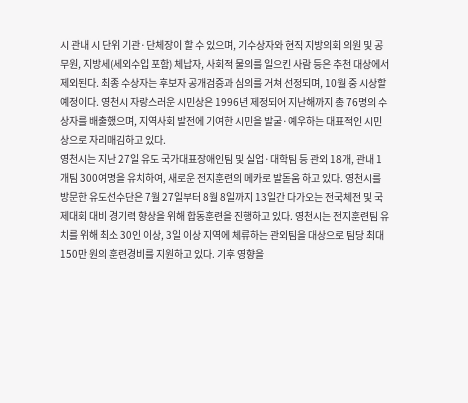시 관내 시 단위 기관·단체장이 할 수 있으며, 기수상자와 현직 지방의회 의원 및 공무원, 지방세(세외수입 포함) 체납자, 사회적 물의를 일으킨 사람 등은 추천 대상에서 제외된다. 최종 수상자는 후보자 공개검증과 심의를 거쳐 선정되며, 10월 중 시상할 예정이다. 영천시 자랑스러운 시민상은 1996년 제정되어 지난해까지 총 76명의 수상자를 배출했으며, 지역사회 발전에 기여한 시민을 발굴·예우하는 대표적인 시민상으로 자리매김하고 있다.
영천시는 지난 27일 유도 국가대표장애인팀 및 실업·대학팀 등 관외 18개, 관내 1개팀 300여명을 유치하여, 새로운 전지훈련의 메카로 발돋움 하고 있다. 영천시를 방문한 유도선수단은 7월 27일부터 8월 8일까지 13일간 다가오는 전국체전 및 국제대회 대비 경기력 향상을 위해 합동훈련을 진행하고 있다. 영천시는 전지훈련팀 유치를 위해 최소 30인 이상, 3일 이상 지역에 체류하는 관외팀을 대상으로 팀당 최대 150만 원의 훈련경비를 지원하고 있다. 기후 영향을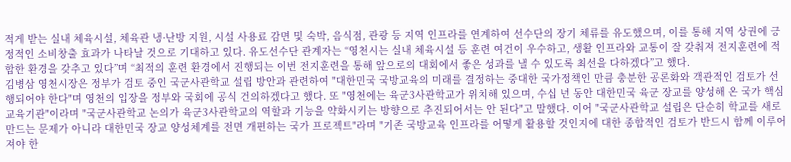적게 받는 실내 체육시설, 체육관 냉·난방 지원, 시설 사용료 감면 및 숙박, 음식점, 관광 등 지역 인프라를 연계하여 선수단의 장기 체류를 유도했으며, 이를 통해 지역 상권에 긍정적인 소비창출 효과가 나타날 것으로 기대하고 있다. 유도선수단 관계자는 “영천시는 실내 체육시설 등 훈련 여건이 우수하고, 생활 인프라와 교통이 잘 갖춰져 전지훈련에 적합한 환경을 갖추고 있다”며 “최적의 훈련 환경에서 진행되는 이번 전지훈련을 통해 앞으로의 대회에서 좋은 성과를 낼 수 있도록 최선을 다하겠다”고 했다.
김병삼 영천시장은 정부가 검토 중인 국군사관학교 설립 방안과 관련하여 "대한민국 국방교육의 미래를 결정하는 중대한 국가정책인 만큼 충분한 공론화와 객관적인 검토가 선행되어야 한다"며 영천의 입장을 정부와 국회에 공식 건의하겠다고 했다. 또 "영천에는 육군3사관학교가 위치해 있으며, 수십 년 동안 대한민국 육군 장교를 양성해 온 국가 핵심 교육기관"이라며 "국군사관학교 논의가 육군3사관학교의 역할과 기능을 약화시키는 방향으로 추진되어서는 안 된다"고 말했다. 이어 "국군사관학교 설립은 단순히 학교를 새로 만드는 문제가 아니라 대한민국 장교 양성체계를 전면 개편하는 국가 프로젝트"라며 "기존 국방교육 인프라를 어떻게 활용할 것인지에 대한 종합적인 검토가 반드시 함께 이루어져야 한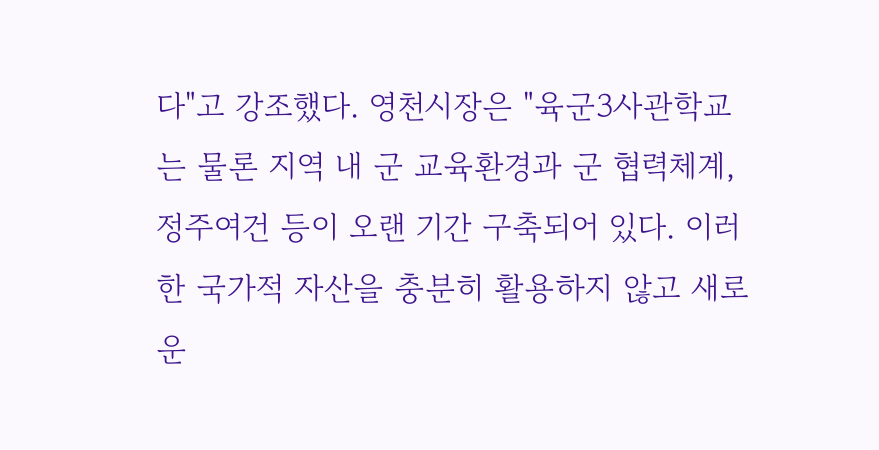다"고 강조했다. 영천시장은 "육군3사관학교는 물론 지역 내 군 교육환경과 군 협력체계, 정주여건 등이 오랜 기간 구축되어 있다. 이러한 국가적 자산을 충분히 활용하지 않고 새로운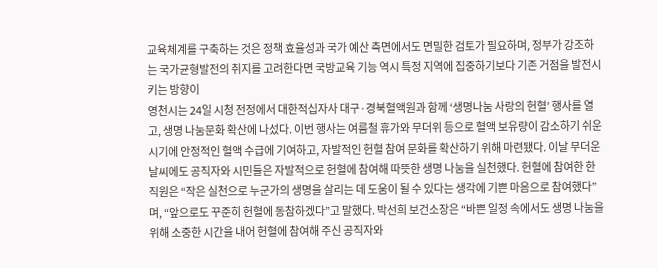교육체계를 구축하는 것은 정책 효율성과 국가 예산 측면에서도 면밀한 검토가 필요하며, 정부가 강조하는 국가균형발전의 취지를 고려한다면 국방교육 기능 역시 특정 지역에 집중하기보다 기존 거점을 발전시키는 방향이
영천시는 24일 시청 전정에서 대한적십자사 대구·경북혈액원과 함께 ‘생명나눔 사랑의 헌혈’ 행사를 열고, 생명 나눔문화 확산에 나섰다. 이번 행사는 여름철 휴가와 무더위 등으로 혈액 보유량이 감소하기 쉬운 시기에 안정적인 혈액 수급에 기여하고, 자발적인 헌혈 참여 문화를 확산하기 위해 마련됐다. 이날 무더운 날씨에도 공직자와 시민들은 자발적으로 헌혈에 참여해 따뜻한 생명 나눔을 실천했다. 헌혈에 참여한 한 직원은 “작은 실천으로 누군가의 생명을 살리는 데 도움이 될 수 있다는 생각에 기쁜 마음으로 참여했다”며, “앞으로도 꾸준히 헌혈에 동참하겠다”고 말했다. 박선희 보건소장은 “바쁜 일정 속에서도 생명 나눔을 위해 소중한 시간을 내어 헌혈에 참여해 주신 공직자와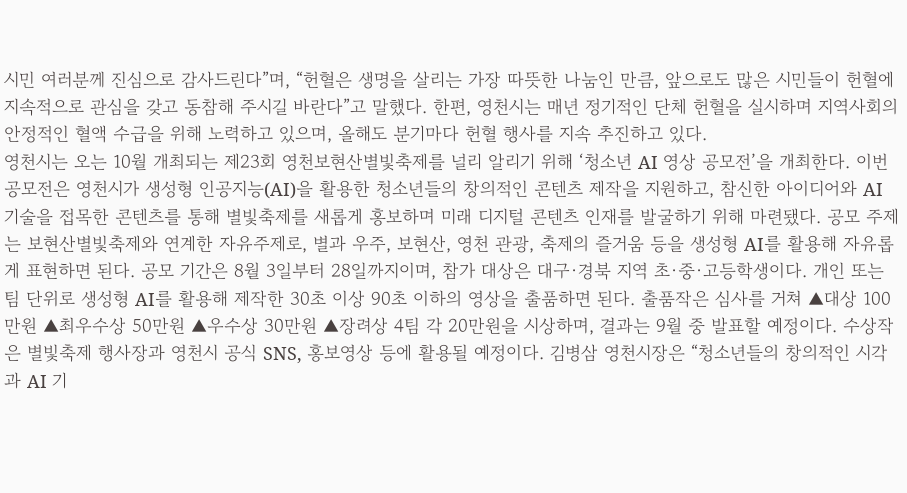시민 여러분께 진심으로 감사드린다”며, “헌혈은 생명을 살리는 가장 따뜻한 나눔인 만큼, 앞으로도 많은 시민들이 헌혈에 지속적으로 관심을 갖고 동참해 주시길 바란다”고 말했다. 한편, 영천시는 매년 정기적인 단체 헌혈을 실시하며 지역사회의 안정적인 혈액 수급을 위해 노력하고 있으며, 올해도 분기마다 헌혈 행사를 지속 추진하고 있다.
영천시는 오는 10월 개최되는 제23회 영천보현산별빛축제를 널리 알리기 위해 ‘청소년 AI 영상 공모전’을 개최한다. 이번 공모전은 영천시가 생성형 인공지능(AI)을 활용한 청소년들의 창의적인 콘텐츠 제작을 지원하고, 참신한 아이디어와 AI 기술을 접목한 콘텐츠를 통해 별빛축제를 새롭게 홍보하며 미래 디지털 콘텐츠 인재를 발굴하기 위해 마련됐다. 공모 주제는 보현산별빛축제와 연계한 자유주제로, 별과 우주, 보현산, 영천 관광, 축제의 즐거움 등을 생성형 AI를 활용해 자유롭게 표현하면 된다. 공모 기간은 8월 3일부터 28일까지이며, 참가 대상은 대구·경북 지역 초·중·고등학생이다. 개인 또는 팀 단위로 생성형 AI를 활용해 제작한 30초 이상 90초 이하의 영상을 출품하면 된다. 출품작은 심사를 거쳐 ▲대상 100만원 ▲최우수상 50만원 ▲우수상 30만원 ▲장려상 4팀 각 20만원을 시상하며, 결과는 9월 중 발표할 예정이다. 수상작은 별빛축제 행사장과 영천시 공식 SNS, 홍보영상 등에 활용될 예정이다. 김병삼 영천시장은 “청소년들의 창의적인 시각과 AI 기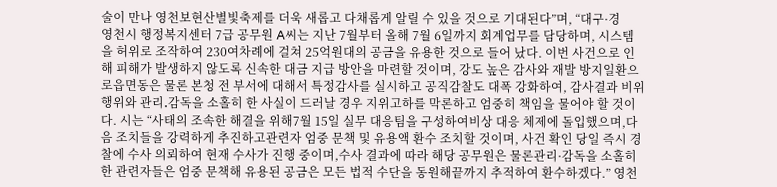술이 만나 영천보현산별빛축제를 더욱 새롭고 다채롭게 알릴 수 있을 것으로 기대된다”며, “대구·경
영천시 행정복지센터 7급 공무원 A씨는 지난 7월부터 올해 7월 6일까지 회계업무를 담당하며, 시스템을 허위로 조작하여 230여차례에 걸쳐 25억원대의 공금을 유용한 것으로 들어 났다. 이번 사건으로 인해 피해가 발생하지 않도록 신속한 대금 지급 방안을 마련할 것이며, 강도 높은 감사와 재발 방지일환으로읍면동은 물론 본청 전 부서에 대해서 특정감사를 실시하고 공직감찰도 대폭 강화하여, 감사결과 비위 행위와 관리․감독을 소홀히 한 사실이 드러날 경우 지위고하를 막론하고 엄중히 책임을 물어야 할 것이다. 시는 “사태의 조속한 해결을 위해7월 15일 실무 대응팀을 구성하여비상 대응 체제에 돌입했으며,다음 조치들을 강력하게 추진하고관련자 엄중 문책 및 유용액 환수 조치할 것이며, 사건 확인 당일 즉시 경찰에 수사 의뢰하여 현재 수사가 진행 중이며,수사 결과에 따라 해당 공무원은 물론관리·감독을 소홀히 한 관련자들은 엄중 문책해 유용된 공금은 모든 법적 수단을 동원해끝까지 추적하여 환수하겠다.” 영천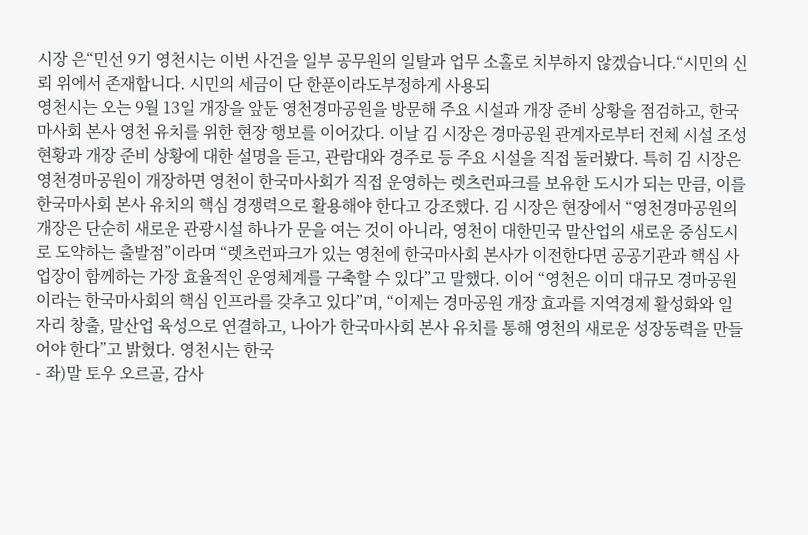시장 은“민선 9기 영천시는 이번 사건을 일부 공무원의 일탈과 업무 소홀로 치부하지 않겠습니다.“시민의 신뢰 위에서 존재합니다. 시민의 세금이 단 한푼이라도부정하게 사용되
영천시는 오는 9월 13일 개장을 앞둔 영천경마공원을 방문해 주요 시설과 개장 준비 상황을 점검하고, 한국마사회 본사 영천 유치를 위한 현장 행보를 이어갔다. 이날 김 시장은 경마공원 관계자로부터 전체 시설 조성 현황과 개장 준비 상황에 대한 설명을 듣고, 관람대와 경주로 등 주요 시설을 직접 둘러봤다. 특히 김 시장은 영천경마공원이 개장하면 영천이 한국마사회가 직접 운영하는 렛츠런파크를 보유한 도시가 되는 만큼, 이를 한국마사회 본사 유치의 핵심 경쟁력으로 활용해야 한다고 강조했다. 김 시장은 현장에서 “영천경마공원의 개장은 단순히 새로운 관광시설 하나가 문을 여는 것이 아니라, 영천이 대한민국 말산업의 새로운 중심도시로 도약하는 출발점”이라며 “렛츠런파크가 있는 영천에 한국마사회 본사가 이전한다면 공공기관과 핵심 사업장이 함께하는 가장 효율적인 운영체계를 구축할 수 있다”고 말했다. 이어 “영천은 이미 대규모 경마공원이라는 한국마사회의 핵심 인프라를 갖추고 있다”며, “이제는 경마공원 개장 효과를 지역경제 활성화와 일자리 창출, 말산업 육성으로 연결하고, 나아가 한국마사회 본사 유치를 통해 영천의 새로운 성장동력을 만들어야 한다”고 밝혔다. 영천시는 한국
- 좌)말 토우 오르골, 감사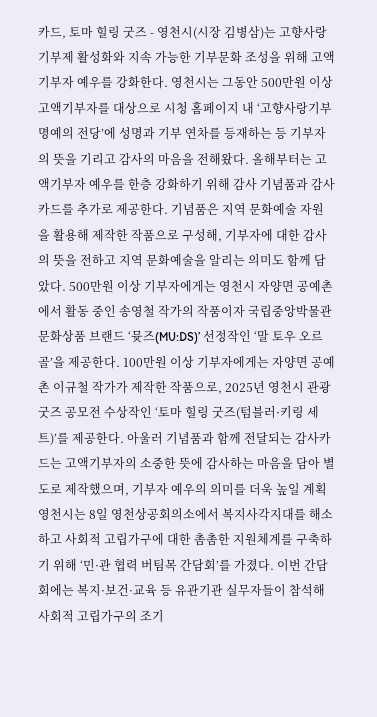카드, 토마 힐링 굿즈 - 영천시(시장 김병삼)는 고향사랑기부제 활성화와 지속 가능한 기부문화 조성을 위해 고액기부자 예우를 강화한다. 영천시는 그동안 500만원 이상 고액기부자를 대상으로 시청 홈페이지 내 ‘고향사랑기부 명예의 전당’에 성명과 기부 연차를 등재하는 등 기부자의 뜻을 기리고 감사의 마음을 전해왔다. 올해부터는 고액기부자 예우를 한층 강화하기 위해 감사 기념품과 감사카드를 추가로 제공한다. 기념품은 지역 문화예술 자원을 활용해 제작한 작품으로 구성해, 기부자에 대한 감사의 뜻을 전하고 지역 문화예술을 알리는 의미도 함께 담았다. 500만원 이상 기부자에게는 영천시 자양면 공예촌에서 활동 중인 송영철 작가의 작품이자 국립중앙박물관 문화상품 브랜드 ‘뮷즈(MU:DS)’ 선정작인 ‘말 토우 오르골’을 제공한다. 100만원 이상 기부자에게는 자양면 공예촌 이규철 작가가 제작한 작품으로, 2025년 영천시 관광 굿즈 공모전 수상작인 ‘토마 힐링 굿즈(텀블러·키링 세트)’를 제공한다. 아울러 기념품과 함께 전달되는 감사카드는 고액기부자의 소중한 뜻에 감사하는 마음을 담아 별도로 제작했으며, 기부자 예우의 의미를 더욱 높일 계획
영천시는 8일 영천상공회의소에서 복지사각지대를 해소하고 사회적 고립가구에 대한 촘촘한 지원체계를 구축하기 위해 ‘민·관 협력 버팀목 간담회’를 가졌다. 이번 간담회에는 복지·보건·교육 등 유관기관 실무자들이 참석해 사회적 고립가구의 조기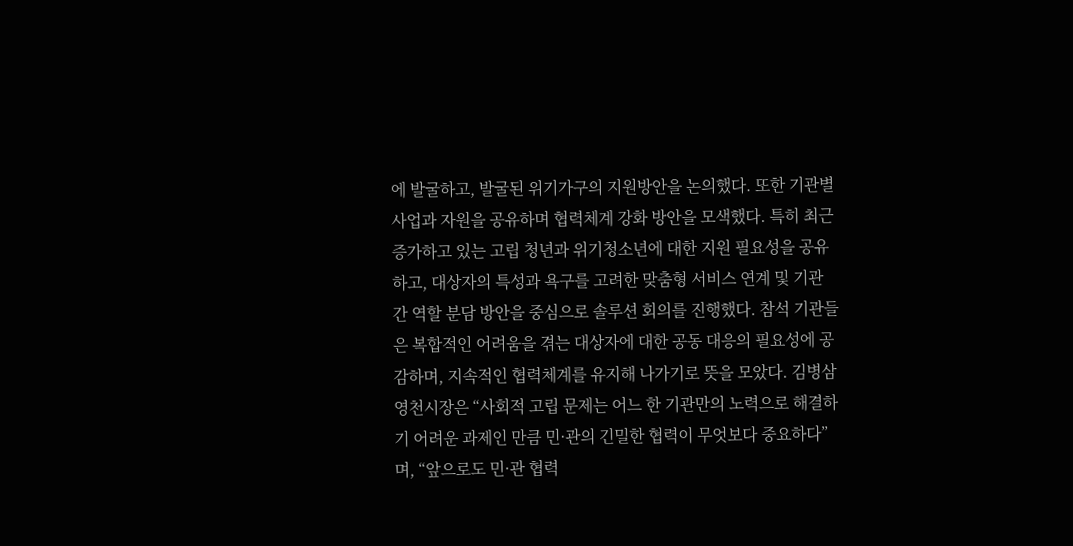에 발굴하고, 발굴된 위기가구의 지원방안을 논의했다. 또한 기관별 사업과 자원을 공유하며 협력체계 강화 방안을 모색했다. 특히 최근 증가하고 있는 고립 청년과 위기청소년에 대한 지원 필요성을 공유하고, 대상자의 특성과 욕구를 고려한 맞춤형 서비스 연계 및 기관 간 역할 분담 방안을 중심으로 솔루션 회의를 진행했다. 참석 기관들은 복합적인 어려움을 겪는 대상자에 대한 공동 대응의 필요성에 공감하며, 지속적인 협력체계를 유지해 나가기로 뜻을 모았다. 김병삼 영천시장은 “사회적 고립 문제는 어느 한 기관만의 노력으로 해결하기 어려운 과제인 만큼 민·관의 긴밀한 협력이 무엇보다 중요하다”며, “앞으로도 민·관 협력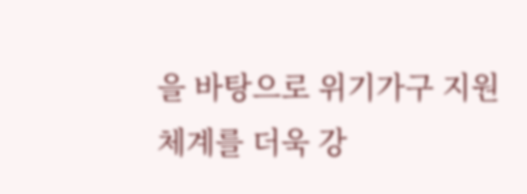을 바탕으로 위기가구 지원체계를 더욱 강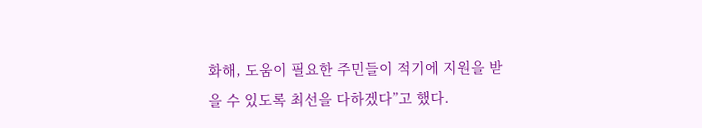화해, 도움이 필요한 주민들이 적기에 지원을 받을 수 있도록 최선을 다하겠다”고 했다.